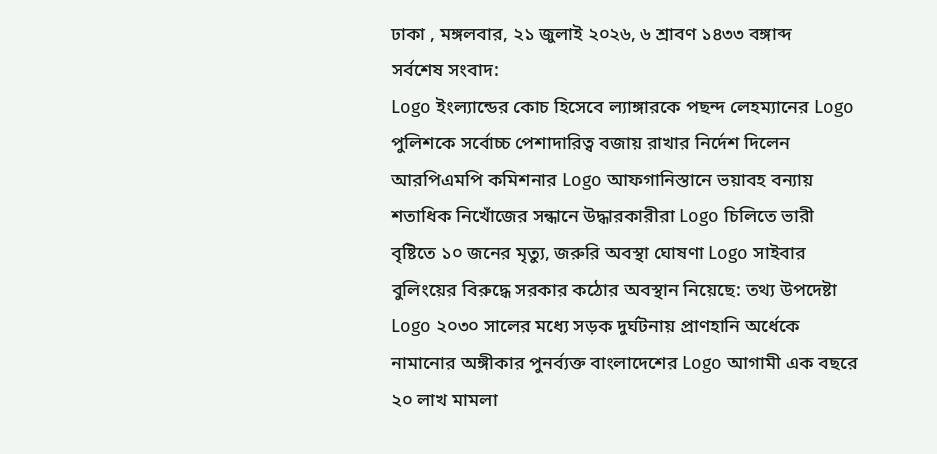ঢাকা , মঙ্গলবার, ২১ জুলাই ২০২৬, ৬ শ্রাবণ ১৪৩৩ বঙ্গাব্দ
সর্বশেষ সংবাদ:
Logo ইংল্যান্ডের কোচ হিসেবে ল্যাঙ্গারকে পছন্দ লেহম্যানের Logo পুলিশকে সর্বোচ্চ পেশাদারিত্ব বজায় রাখার নির্দেশ দিলেন আরপিএমপি কমিশনার Logo আফগানিস্তানে ভয়াবহ বন্যায় শতাধিক নিখোঁজের সন্ধানে উদ্ধারকারীরা Logo চিলিতে ভারী বৃষ্টিতে ১০ জনের মৃত্যু, জরুরি অবস্থা ঘোষণা Logo সাইবার বুলিংয়ের বিরুদ্ধে সরকার কঠোর অবস্থান নিয়েছে: তথ্য উপদেষ্টা Logo ২০৩০ সালের মধ্যে সড়ক দুর্ঘটনায় প্রাণহানি অর্ধেকে নামানোর অঙ্গীকার পুনর্ব্যক্ত বাংলাদেশের Logo আগামী এক বছরে ২০ লাখ মামলা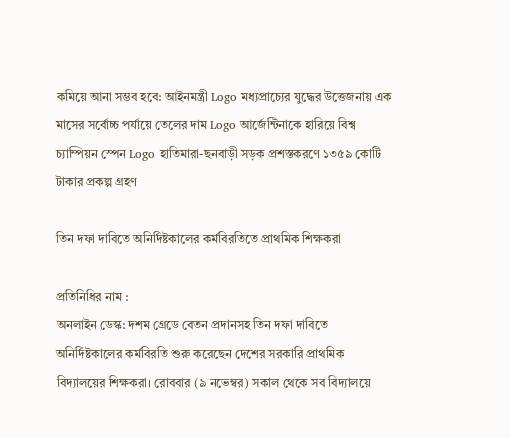কমিয়ে আনা সম্ভব হবে: আইনমন্ত্রী Logo মধ্যপ্রাচ্যের যুদ্ধের উত্তেজনায় এক মাসের সর্বোচ্চ পর্যায়ে তেলের দাম Logo আর্জেন্টিনাকে হারিয়ে বিশ্ব চ্যাম্পিয়ন স্পেন Logo হাতিমারা-ছনবাড়ী সড়ক প্রশস্তকরণে ১৩৫৯ কোটি টাকার প্রকল্প গ্রহণ

তিন দফা দাবিতে অনির্দিষ্টকালের কর্মবিরতিতে প্রাথমিক শিক্ষকরা

প্রতিনিধির নাম :
অনলাইন ডেস্ক: দশম গ্রেডে বেতন প্রদানসহ তিন দফা দাবিতে অনির্দিষ্টকালের কর্মবিরতি শুরু করেছেন দেশের সরকারি প্রাথমিক বিদ্যালয়ের শিক্ষকরা। রোববার (৯ নভেম্বর) সকাল থেকে সব বিদ্যালয়ে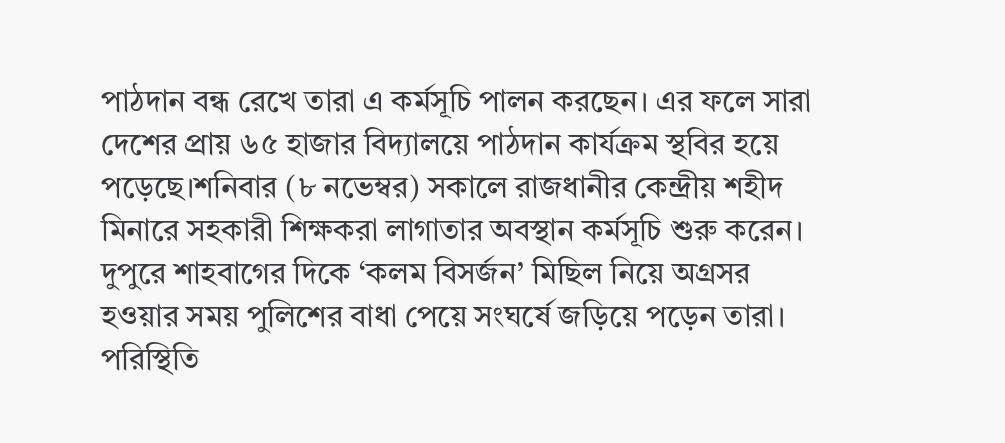পাঠদান বন্ধ রেখে তারা এ কর্মসূচি পালন করছেন। এর ফলে সারা দেশের প্রায় ৬৫ হাজার বিদ্যালয়ে পাঠদান কার্যক্রম স্থবির হয়ে পড়েছে।শনিবার (৮ নভেম্বর) সকালে রাজধানীর কেন্দ্রীয় শহীদ মিনারে সহকারী শিক্ষকরা লাগাতার অবস্থান কর্মসূচি শুরু করেন। দুপুরে শাহবাগের দিকে ‘কলম বিসর্জন’ মিছিল নিয়ে অগ্রসর হওয়ার সময় পুলিশের বাধা পেয়ে সংঘর্ষে জড়িয়ে পড়েন তারা। পরিস্থিতি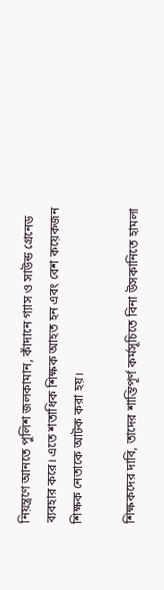নিয়ন্ত্রণে আনতে পুলিশ জলকামান, কাঁদানে গ্যাস ও সাউন্ড গ্রেনেড ব্যবহার করে। এতে শতাধিক শিক্ষক আহত হন এবং বেশ কয়েকজন শিক্ষক নেতাকে আটক করা হয়।

শিক্ষকদের দাবি, তাদের শান্তিপূর্ণ কর্মসূচিতে বিনা উসকানিতে হামলা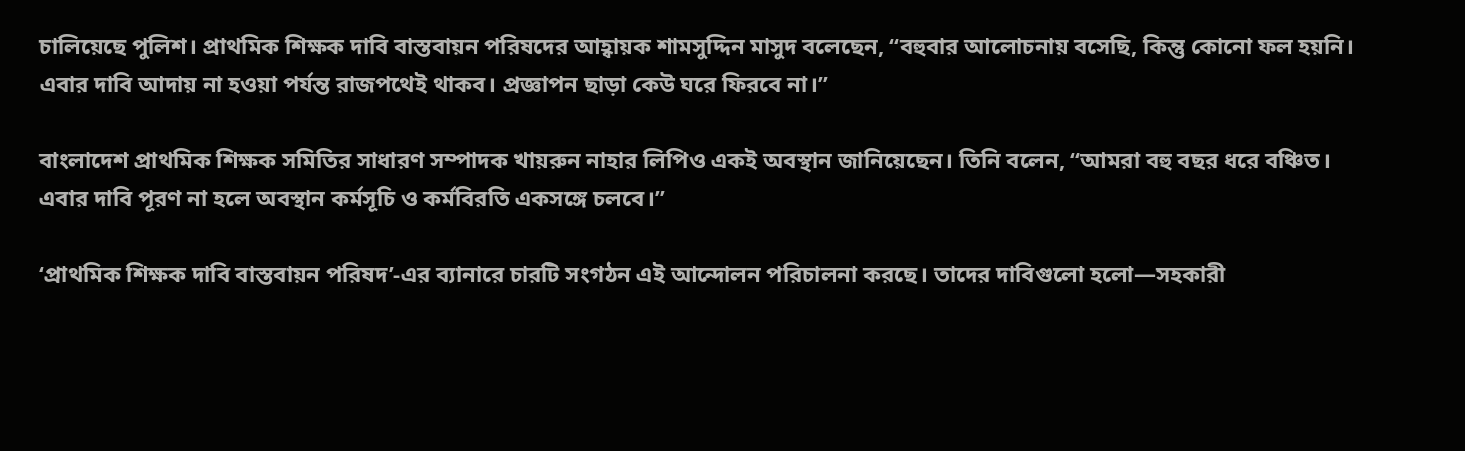চালিয়েছে পুলিশ। প্রাথমিক শিক্ষক দাবি বাস্তবায়ন পরিষদের আহ্বায়ক শামসুদ্দিন মাসুদ বলেছেন, “বহুবার আলোচনায় বসেছি, কিন্তু কোনো ফল হয়নি। এবার দাবি আদায় না হওয়া পর্যন্ত রাজপথেই থাকব। প্রজ্ঞাপন ছাড়া কেউ ঘরে ফিরবে না।”

বাংলাদেশ প্রাথমিক শিক্ষক সমিতির সাধারণ সম্পাদক খায়রুন নাহার লিপিও একই অবস্থান জানিয়েছেন। তিনি বলেন, “আমরা বহু বছর ধরে বঞ্চিত। এবার দাবি পূরণ না হলে অবস্থান কর্মসূচি ও কর্মবিরতি একসঙ্গে চলবে।”

‘প্রাথমিক শিক্ষক দাবি বাস্তবায়ন পরিষদ’-এর ব্যানারে চারটি সংগঠন এই আন্দোলন পরিচালনা করছে। তাদের দাবিগুলো হলো—সহকারী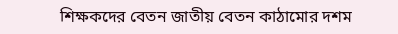শিক্ষকদের বেতন জাতীয় বেতন কাঠামোর দশম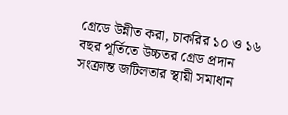গ্রেডে উন্নীত করা, চাকরির ১০ ও ১৬ বছর পূর্তিতে উচ্চতর গ্রেড প্রদান সংক্রান্ত জটিলতার স্থায়ী সমাধান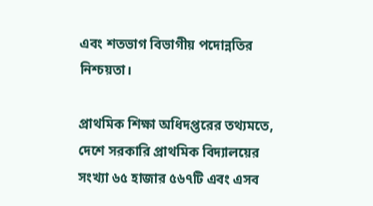এবং শতভাগ বিভাগীয় পদোন্নতির নিশ্চয়তা।

প্রাথমিক শিক্ষা অধিদপ্তরের তথ্যমতে, দেশে সরকারি প্রাথমিক বিদ্যালয়ের সংখ্যা ৬৫ হাজার ৫৬৭টি এবং এসব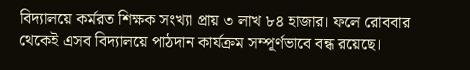বিদ্যালয়ে কর্মরত শিক্ষক সংখ্যা প্রায় ৩ লাখ ৮৪ হাজার। ফলে রোববার থেকেই এসব বিদ্যালয়ে পাঠদান কার্যক্রম সম্পূর্ণভাবে বন্ধ রয়েছে।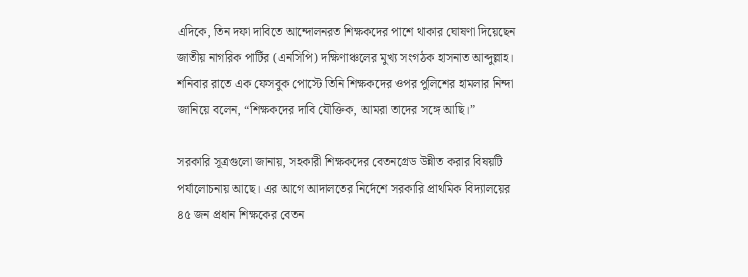এদিকে, তিন দফা দাবিতে আন্দোলনরত শিক্ষকদের পাশে থাকার ঘোষণা দিয়েছেন জাতীয় নাগরিক পার্টির (এনসিপি) দক্ষিণাঞ্চলের মুখ্য সংগঠক হাসনাত আব্দুল্লাহ। শনিবার রাতে এক ফেসবুক পোস্টে তিনি শিক্ষকদের ওপর পুলিশের হামলার নিন্দা জানিয়ে বলেন, “শিক্ষকদের দাবি যৌক্তিক, আমরা তাদের সঙ্গে আছি।”

সরকারি সূত্রগুলো জানায়, সহকারী শিক্ষকদের বেতনগ্রেড উন্নীত করার বিষয়টি পর্যালোচনায় আছে। এর আগে আদালতের নির্দেশে সরকারি প্রাথমিক বিদ্যালয়ের ৪৫ জন প্রধান শিক্ষকের বেতন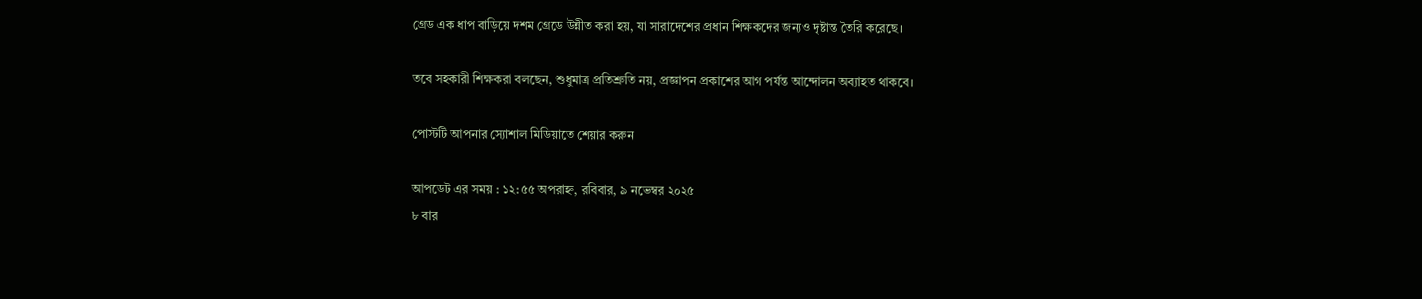গ্রেড এক ধাপ বাড়িয়ে দশম গ্রেডে উন্নীত করা হয়, যা সারাদেশের প্রধান শিক্ষকদের জন্যও দৃষ্টান্ত তৈরি করেছে।

তবে সহকারী শিক্ষকরা বলছেন, শুধুমাত্র প্রতিশ্রুতি নয়, প্রজ্ঞাপন প্রকাশের আগ পর্যন্ত আন্দোলন অব্যাহত থাকবে।

পোস্টটি আপনার স্যোশাল মিডিয়াতে শেয়ার করুন

আপডেট এর সময় : ১২:৫৫ অপরাহ্ন, রবিবার, ৯ নভেম্বর ২০২৫
৮ বার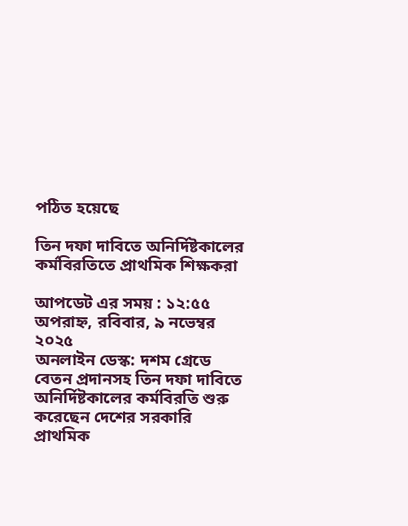পঠিত হয়েছে

তিন দফা দাবিতে অনির্দিষ্টকালের কর্মবিরতিতে প্রাথমিক শিক্ষকরা

আপডেট এর সময় : ১২:৫৫ অপরাহ্ন, রবিবার, ৯ নভেম্বর ২০২৫
অনলাইন ডেস্ক: দশম গ্রেডে বেতন প্রদানসহ তিন দফা দাবিতে অনির্দিষ্টকালের কর্মবিরতি শুরু করেছেন দেশের সরকারি প্রাথমিক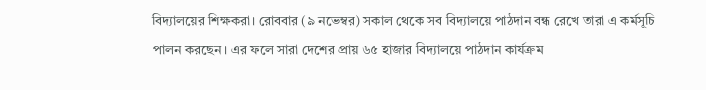বিদ্যালয়ের শিক্ষকরা। রোববার (৯ নভেম্বর) সকাল থেকে সব বিদ্যালয়ে পাঠদান বন্ধ রেখে তারা এ কর্মসূচি পালন করছেন। এর ফলে সারা দেশের প্রায় ৬৫ হাজার বিদ্যালয়ে পাঠদান কার্যক্রম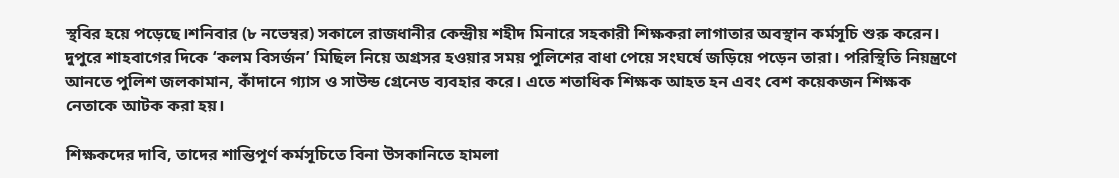স্থবির হয়ে পড়েছে।শনিবার (৮ নভেম্বর) সকালে রাজধানীর কেন্দ্রীয় শহীদ মিনারে সহকারী শিক্ষকরা লাগাতার অবস্থান কর্মসূচি শুরু করেন। দুপুরে শাহবাগের দিকে ‘কলম বিসর্জন’ মিছিল নিয়ে অগ্রসর হওয়ার সময় পুলিশের বাধা পেয়ে সংঘর্ষে জড়িয়ে পড়েন তারা। পরিস্থিতি নিয়ন্ত্রণে আনতে পুলিশ জলকামান, কাঁদানে গ্যাস ও সাউন্ড গ্রেনেড ব্যবহার করে। এতে শতাধিক শিক্ষক আহত হন এবং বেশ কয়েকজন শিক্ষক নেতাকে আটক করা হয়।

শিক্ষকদের দাবি, তাদের শান্তিপূর্ণ কর্মসূচিতে বিনা উসকানিতে হামলা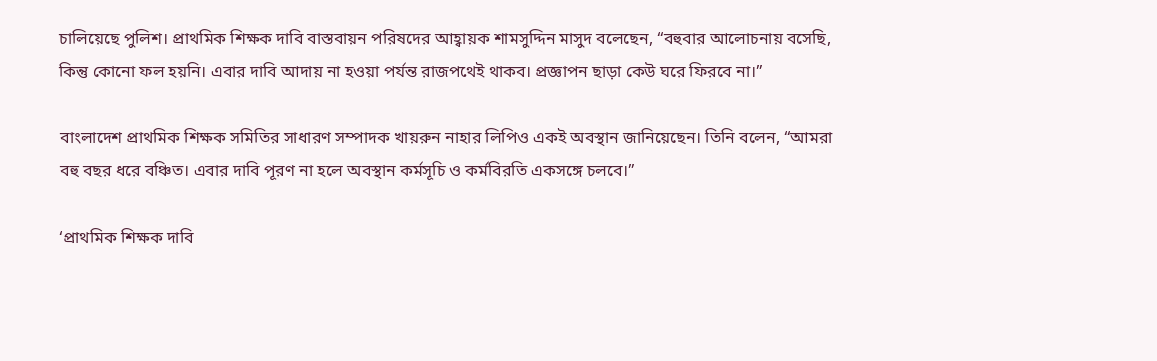চালিয়েছে পুলিশ। প্রাথমিক শিক্ষক দাবি বাস্তবায়ন পরিষদের আহ্বায়ক শামসুদ্দিন মাসুদ বলেছেন, “বহুবার আলোচনায় বসেছি, কিন্তু কোনো ফল হয়নি। এবার দাবি আদায় না হওয়া পর্যন্ত রাজপথেই থাকব। প্রজ্ঞাপন ছাড়া কেউ ঘরে ফিরবে না।”

বাংলাদেশ প্রাথমিক শিক্ষক সমিতির সাধারণ সম্পাদক খায়রুন নাহার লিপিও একই অবস্থান জানিয়েছেন। তিনি বলেন, “আমরা বহু বছর ধরে বঞ্চিত। এবার দাবি পূরণ না হলে অবস্থান কর্মসূচি ও কর্মবিরতি একসঙ্গে চলবে।”

‘প্রাথমিক শিক্ষক দাবি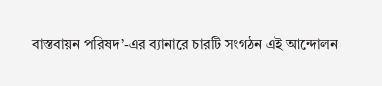বাস্তবায়ন পরিষদ’-এর ব্যানারে চারটি সংগঠন এই আন্দোলন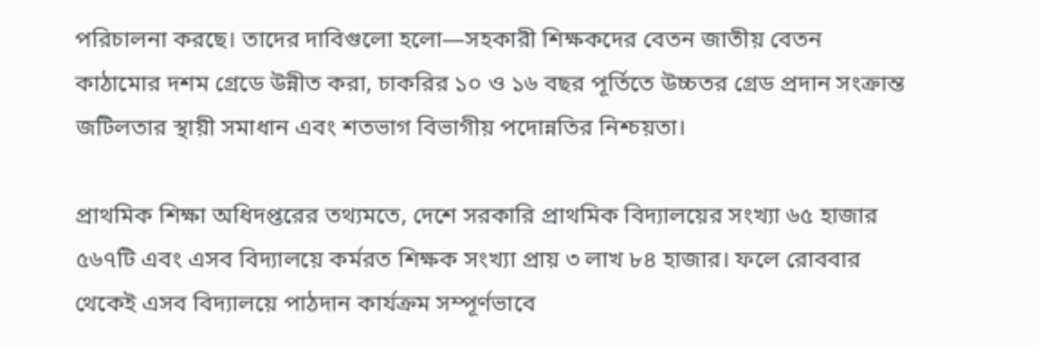পরিচালনা করছে। তাদের দাবিগুলো হলো—সহকারী শিক্ষকদের বেতন জাতীয় বেতন কাঠামোর দশম গ্রেডে উন্নীত করা, চাকরির ১০ ও ১৬ বছর পূর্তিতে উচ্চতর গ্রেড প্রদান সংক্রান্ত জটিলতার স্থায়ী সমাধান এবং শতভাগ বিভাগীয় পদোন্নতির নিশ্চয়তা।

প্রাথমিক শিক্ষা অধিদপ্তরের তথ্যমতে, দেশে সরকারি প্রাথমিক বিদ্যালয়ের সংখ্যা ৬৫ হাজার ৫৬৭টি এবং এসব বিদ্যালয়ে কর্মরত শিক্ষক সংখ্যা প্রায় ৩ লাখ ৮৪ হাজার। ফলে রোববার থেকেই এসব বিদ্যালয়ে পাঠদান কার্যক্রম সম্পূর্ণভাবে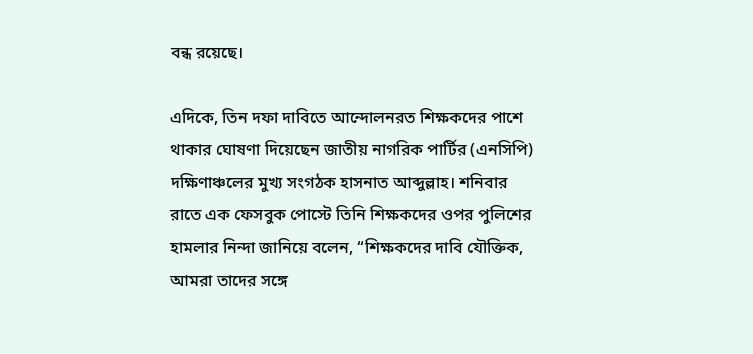বন্ধ রয়েছে।

এদিকে, তিন দফা দাবিতে আন্দোলনরত শিক্ষকদের পাশে থাকার ঘোষণা দিয়েছেন জাতীয় নাগরিক পার্টির (এনসিপি) দক্ষিণাঞ্চলের মুখ্য সংগঠক হাসনাত আব্দুল্লাহ। শনিবার রাতে এক ফেসবুক পোস্টে তিনি শিক্ষকদের ওপর পুলিশের হামলার নিন্দা জানিয়ে বলেন, “শিক্ষকদের দাবি যৌক্তিক, আমরা তাদের সঙ্গে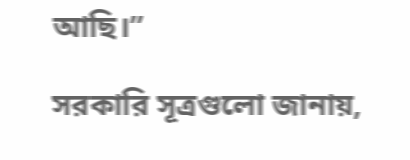আছি।”

সরকারি সূত্রগুলো জানায়,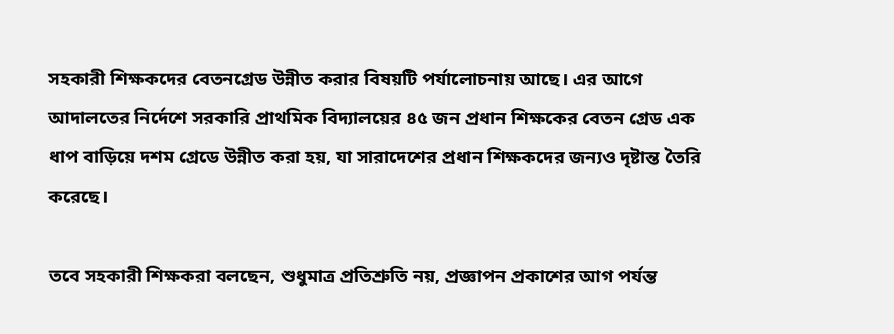সহকারী শিক্ষকদের বেতনগ্রেড উন্নীত করার বিষয়টি পর্যালোচনায় আছে। এর আগে আদালতের নির্দেশে সরকারি প্রাথমিক বিদ্যালয়ের ৪৫ জন প্রধান শিক্ষকের বেতন গ্রেড এক ধাপ বাড়িয়ে দশম গ্রেডে উন্নীত করা হয়, যা সারাদেশের প্রধান শিক্ষকদের জন্যও দৃষ্টান্ত তৈরি করেছে।

তবে সহকারী শিক্ষকরা বলছেন, শুধুমাত্র প্রতিশ্রুতি নয়, প্রজ্ঞাপন প্রকাশের আগ পর্যন্ত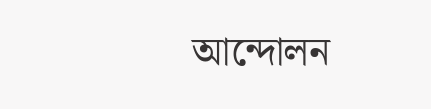আন্দোলন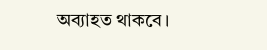অব্যাহত থাকবে।